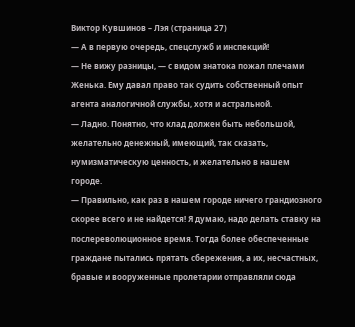Виктор Кувшинов – Лэя (страница 27)
— А в первую очередь, спецслужб и инспекций!
— Не вижу разницы, — с видом знатока пожал плечами Женька. Ему давал право так судить собственный опыт агента аналогичной службы, хотя и астральной.
— Ладно. Понятно, что клад должен быть небольшой, желательно денежный, имеющий, так сказать, нумизматическую ценность, и желательно в нашем городе.
— Правильно, как раз в нашем городе ничего грандиозного скорее всего и не найдется! Я думаю, надо делать ставку на послереволюционное время. Тогда более обеспеченные граждане пытались прятать сбережения, а их, несчастных, бравые и вооруженные пролетарии отправляли сюда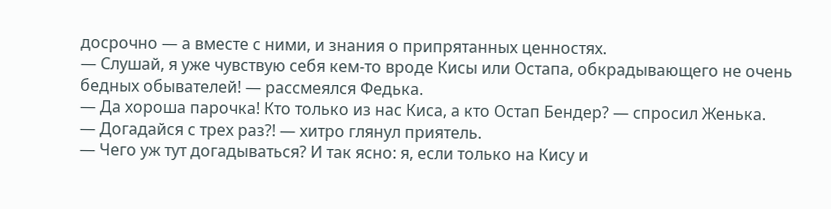досрочно — а вместе с ними, и знания о припрятанных ценностях.
— Слушай, я уже чувствую себя кем-то вроде Кисы или Остапа, обкрадывающего не очень бедных обывателей! — рассмеялся Федька.
— Да хороша парочка! Кто только из нас Киса, а кто Остап Бендер? — спросил Женька.
— Догадайся с трех раз?! — хитро глянул приятель.
— Чего уж тут догадываться? И так ясно: я, если только на Кису и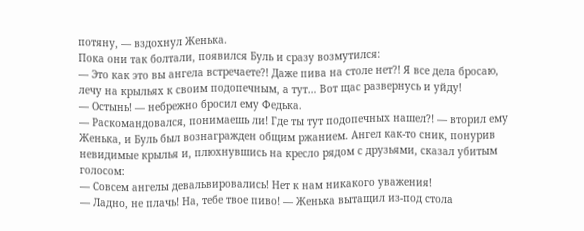потяну, — вздохнул Женька.
Пока они так болтали, появился Буль и сразу возмутился:
— Это как это вы ангела встречаете?! Даже пива на столе нет?! Я все дела бросаю, лечу на крыльях к своим подопечным, а тут… Вот щас развернусь и уйду!
— Остынь! — небрежно бросил ему Федька.
— Раскомандовался, понимаешь ли! Где ты тут подопечных нашел?! — вторил ему Женька, и Буль был вознагражден общим ржанием. Ангел как-то сник, понурив невидимые крылья и, плюхнувшись на кресло рядом с друзьями, сказал убитым голосом:
— Совсем ангелы девальвировались! Нет к нам никакого уважения!
— Ладно, не плачь! На, тебе твое пиво! — Женька вытащил из-под стола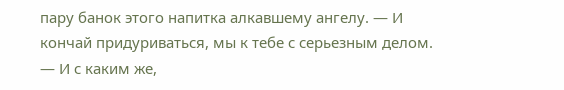пару банок этого напитка алкавшему ангелу. — И кончай придуриваться, мы к тебе с серьезным делом.
— И с каким же,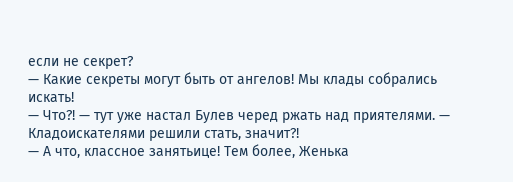если не секрет?
— Какие секреты могут быть от ангелов! Мы клады собрались искать!
— Что?! — тут уже настал Булев черед ржать над приятелями. — Кладоискателями решили стать, значит?!
— А что, классное занятьице! Тем более, Женька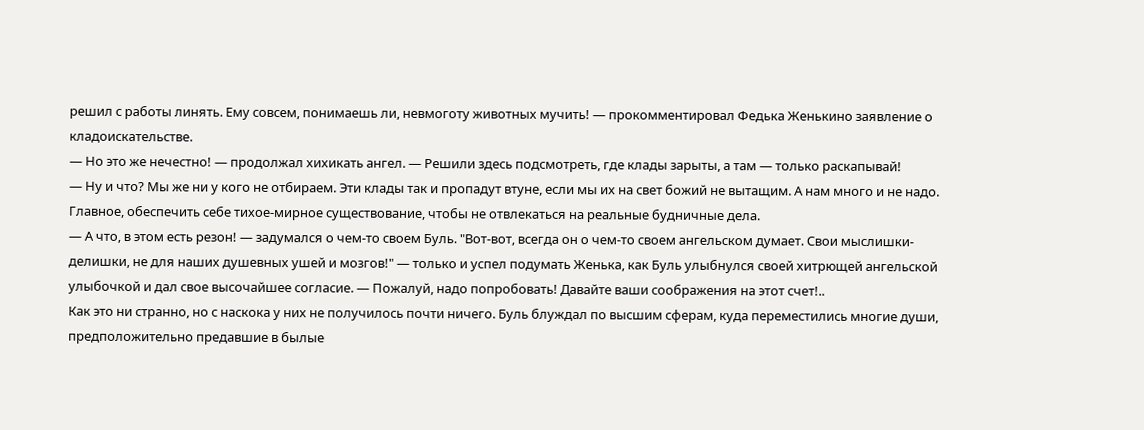решил с работы линять. Ему совсем, понимаешь ли, невмоготу животных мучить! — прокомментировал Федька Женькино заявление о кладоискательстве.
— Но это же нечестно! — продолжал хихикать ангел. — Решили здесь подсмотреть, где клады зарыты, а там — только раскапывай!
— Ну и что? Мы же ни у кого не отбираем. Эти клады так и пропадут втуне, если мы их на свет божий не вытащим. А нам много и не надо. Главное, обеспечить себе тихое-мирное существование, чтобы не отвлекаться на реальные будничные дела.
— А что, в этом есть резон! — задумался о чем-то своем Буль. "Вот-вот, всегда он о чем-то своем ангельском думает. Свои мыслишки-делишки, не для наших душевных ушей и мозгов!" — только и успел подумать Женька, как Буль улыбнулся своей хитрющей ангельской улыбочкой и дал свое высочайшее согласие. — Пожалуй, надо попробовать! Давайте ваши соображения на этот счет!..
Как это ни странно, но с наскока у них не получилось почти ничего. Буль блуждал по высшим сферам, куда переместились многие души, предположительно предавшие в былые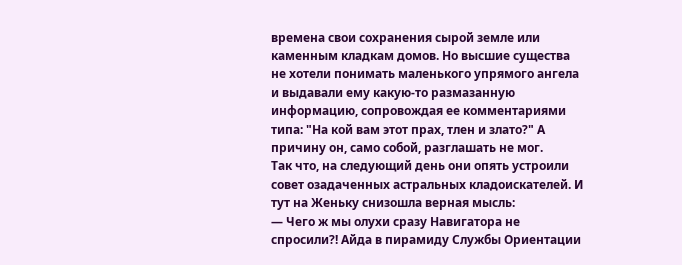времена свои сохранения сырой земле или каменным кладкам домов. Но высшие существа не хотели понимать маленького упрямого ангела и выдавали ему какую-то размазанную информацию, сопровождая ее комментариями типа: "На кой вам этот прах, тлен и злато?" А причину он, само собой, разглашать не мог.
Так что, на следующий день они опять устроили совет озадаченных астральных кладоискателей. И тут на Женьку снизошла верная мысль:
— Чего ж мы олухи сразу Навигатора не спросили?! Айда в пирамиду Службы Ориентации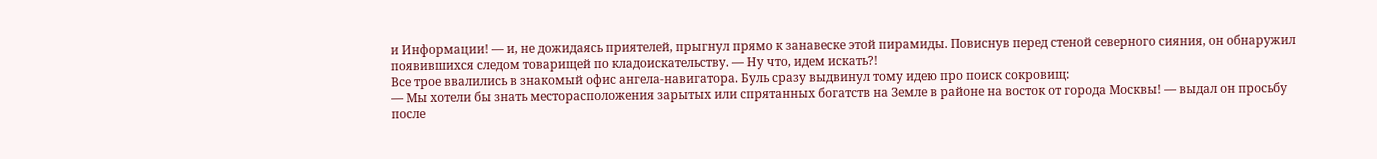и Информации! — и, не дожидаясь приятелей, прыгнул прямо к занавеске этой пирамиды. Повиснув перед стеной северного сияния, он обнаружил появившихся следом товарищей по кладоискательству. — Ну что, идем искать?!
Все трое ввалились в знакомый офис ангела-навигатора. Буль сразу выдвинул тому идею про поиск сокровищ:
— Мы хотели бы знать месторасположения зарытых или спрятанных богатств на Земле в районе на восток от города Москвы! — выдал он просьбу после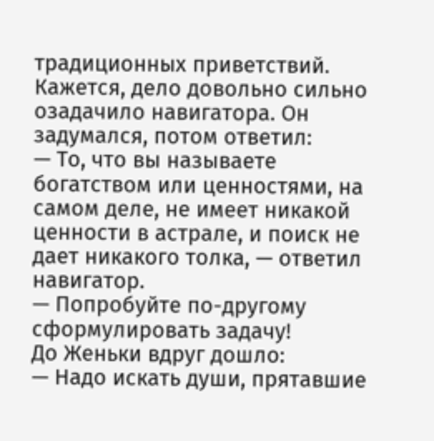традиционных приветствий.
Кажется, дело довольно сильно озадачило навигатора. Он задумался, потом ответил:
— То, что вы называете богатством или ценностями, на самом деле, не имеет никакой ценности в астрале, и поиск не дает никакого толка, — ответил навигатор.
— Попробуйте по-другому сформулировать задачу!
До Женьки вдруг дошло:
— Надо искать души, прятавшие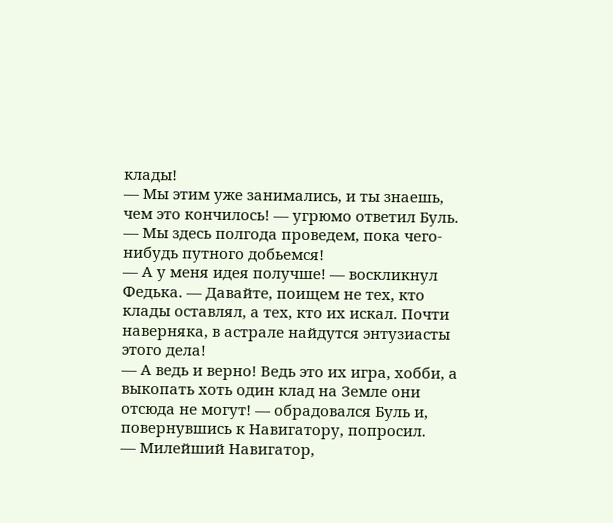клады!
— Мы этим уже занимались, и ты знаешь, чем это кончилось! — угрюмо ответил Буль.
— Мы здесь полгода проведем, пока чего-нибудь путного добьемся!
— А у меня идея получше! — воскликнул Федька. — Давайте, поищем не тех, кто клады оставлял, а тех, кто их искал. Почти наверняка, в астрале найдутся энтузиасты этого дела!
— А ведь и верно! Ведь это их игра, хобби, а выкопать хоть один клад на Земле они отсюда не могут! — обрадовался Буль и, повернувшись к Навигатору, попросил.
— Милейший Навигатор,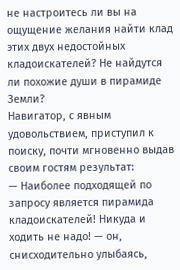не настроитесь ли вы на ощущение желания найти клад этих двух недостойных кладоискателей? Не найдутся ли похожие души в пирамиде Земли?
Навигатор, с явным удовольствием, приступил к поиску, почти мгновенно выдав своим гостям результат:
— Наиболее подходящей по запросу является пирамида кладоискателей! Никуда и ходить не надо! — он, снисходительно улыбаясь,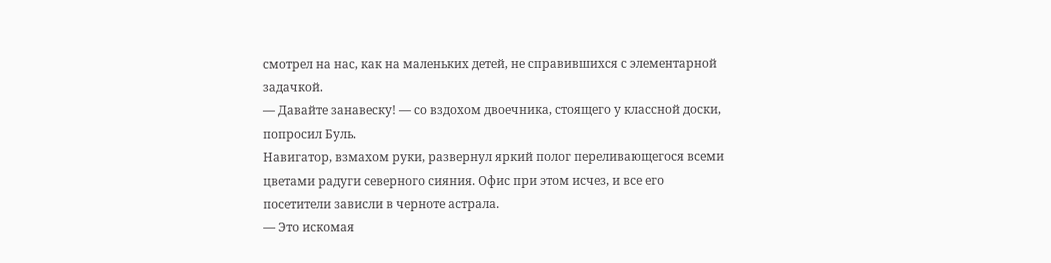смотрел на нас, как на маленьких детей, не справившихся с элементарной задачкой.
— Давайте занавеску! — со вздохом двоечника, стоящего у классной доски, попросил Буль.
Навигатор, взмахом руки, развернул яркий полог переливающегося всеми цветами радуги северного сияния. Офис при этом исчез, и все его посетители зависли в черноте астрала.
— Это искомая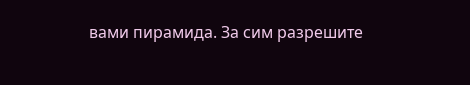вами пирамида. За сим разрешите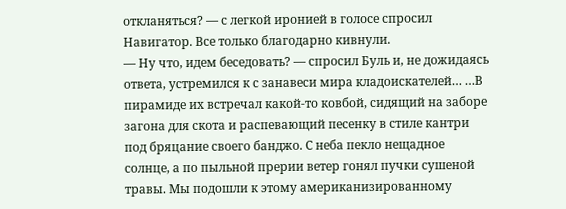откланяться? — с легкой иронией в голосе спросил Навигатор. Все только благодарно кивнули.
— Ну что, идем беседовать? — спросил Буль и, не дожидаясь ответа, устремился к с занавеси мира кладоискателей… …В пирамиде их встречал какой-то ковбой, сидящий на заборе загона для скота и распевающий песенку в стиле кантри под бряцание своего банджо. С неба пекло нещадное солнце, а по пыльной прерии ветер гонял пучки сушеной травы. Мы подошли к этому американизированному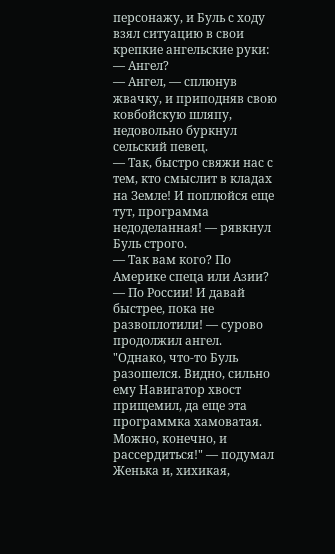персонажу, и Буль с ходу взял ситуацию в свои крепкие ангельские руки:
— Ангел?
— Ангел, — сплюнув жвачку, и приподняв свою ковбойскую шляпу, недовольно буркнул сельский певец.
— Так, быстро свяжи нас с тем, кто смыслит в кладах на Земле! И поплюйся еще тут, программа недоделанная! — рявкнул Буль строго.
— Так вам кого? По Америке спеца или Азии?
— По России! И давай быстрее, пока не развоплотили! — сурово продолжил ангел.
"Однако, что-то Буль разошелся. Видно, сильно ему Навигатор хвост прищемил, да еще эта программка хамоватая. Можно, конечно, и рассердиться!" — подумал Женька и, хихикая,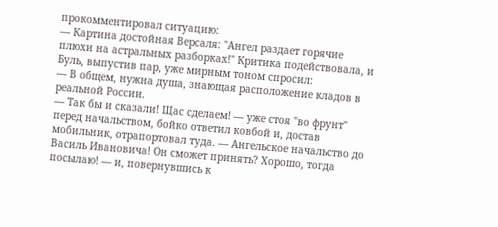прокомментировал ситуацию:
— Картина достойная Версаля: "Ангел раздает горячие плюхи на астральных разборках!" Критика подействовала, и Буль, выпустив пар, уже мирным тоном спросил:
— В общем, нужна душа, знающая расположение кладов в реальной России.
— Так бы и сказали! Щас сделаем! — уже стоя "во фрунт" перед начальством, бойко ответил ковбой и, достав мобильник, отрапортовал туда. — Ангельское начальство до Василь Ивановича! Он сможет принять? Хорошо, тогда посылаю! — и, повернувшись к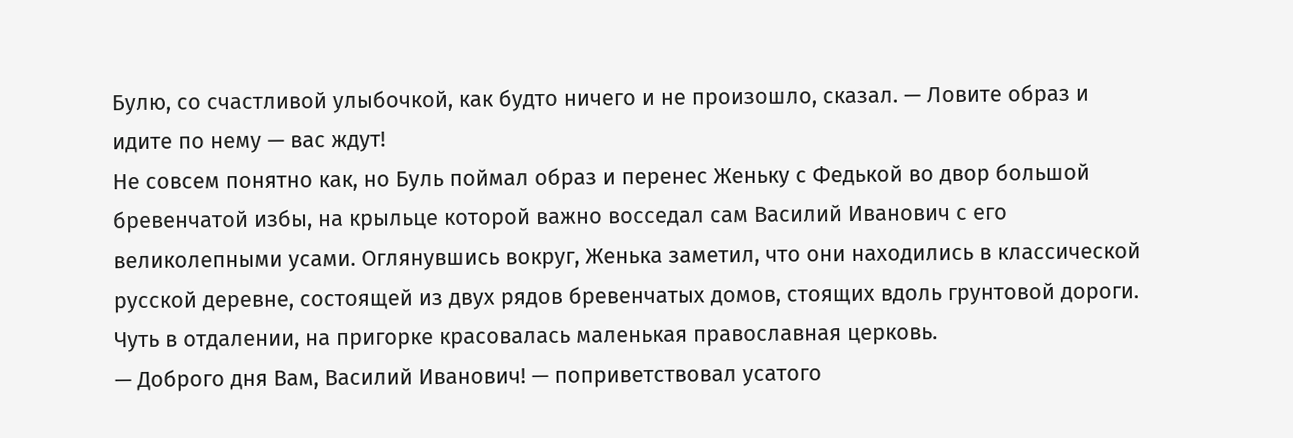Булю, со счастливой улыбочкой, как будто ничего и не произошло, сказал. — Ловите образ и идите по нему — вас ждут!
Не совсем понятно как, но Буль поймал образ и перенес Женьку с Федькой во двор большой бревенчатой избы, на крыльце которой важно восседал сам Василий Иванович с его великолепными усами. Оглянувшись вокруг, Женька заметил, что они находились в классической русской деревне, состоящей из двух рядов бревенчатых домов, стоящих вдоль грунтовой дороги. Чуть в отдалении, на пригорке красовалась маленькая православная церковь.
— Доброго дня Вам, Василий Иванович! — поприветствовал усатого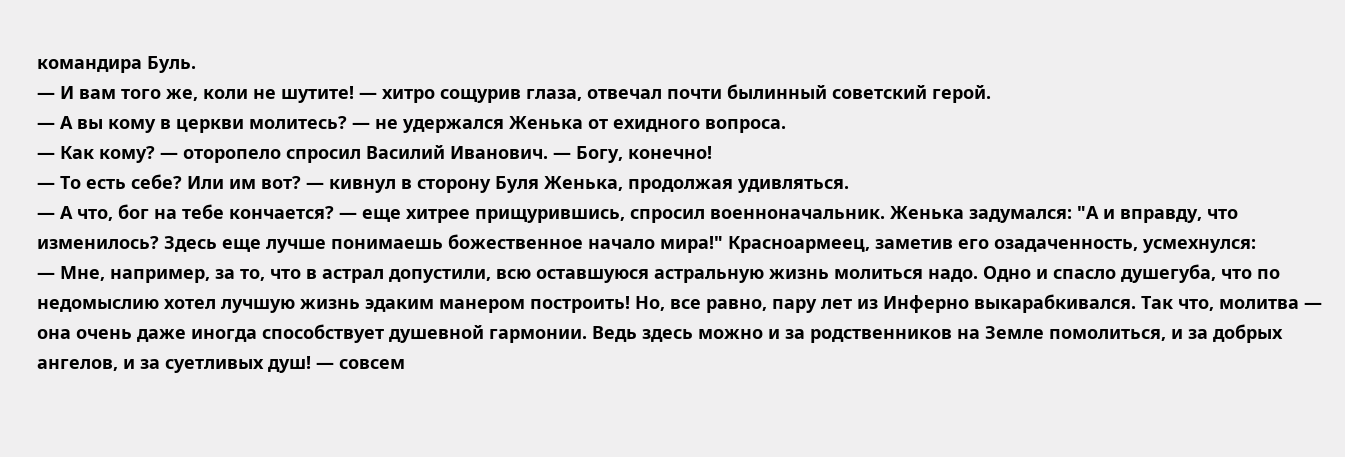командира Буль.
— И вам того же, коли не шутите! — хитро сощурив глаза, отвечал почти былинный советский герой.
— А вы кому в церкви молитесь? — не удержался Женька от ехидного вопроса.
— Как кому? — оторопело спросил Василий Иванович. — Богу, конечно!
— То есть себе? Или им вот? — кивнул в сторону Буля Женька, продолжая удивляться.
— А что, бог на тебе кончается? — еще хитрее прищурившись, спросил военноначальник. Женька задумался: "А и вправду, что изменилось? Здесь еще лучше понимаешь божественное начало мира!" Красноармеец, заметив его озадаченность, усмехнулся:
— Мне, например, за то, что в астрал допустили, всю оставшуюся астральную жизнь молиться надо. Одно и спасло душегуба, что по недомыслию хотел лучшую жизнь эдаким манером построить! Но, все равно, пару лет из Инферно выкарабкивался. Так что, молитва — она очень даже иногда способствует душевной гармонии. Ведь здесь можно и за родственников на Земле помолиться, и за добрых ангелов, и за суетливых душ! — совсем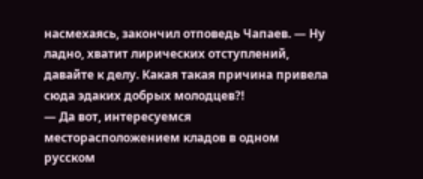насмехаясь, закончил отповедь Чапаев. — Ну ладно, хватит лирических отступлений, давайте к делу. Какая такая причина привела сюда эдаких добрых молодцев?!
— Да вот, интересуемся месторасположением кладов в одном русском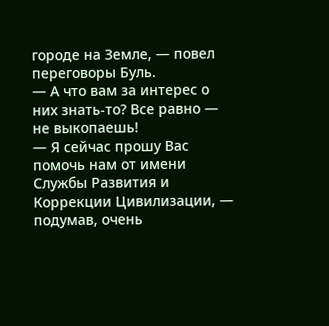городе на Земле, — повел переговоры Буль.
— А что вам за интерес о них знать-то? Все равно — не выкопаешь!
— Я сейчас прошу Вас помочь нам от имени Службы Развития и Коррекции Цивилизации, — подумав, очень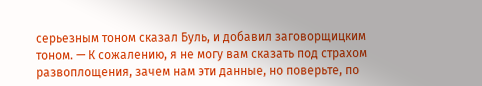серьезным тоном сказал Буль, и добавил заговорщицким тоном. — К сожалению, я не могу вам сказать под страхом развоплощения, зачем нам эти данные, но поверьте, по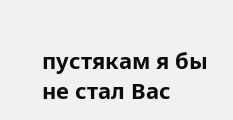пустякам я бы не стал Вас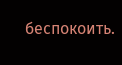беспокоить.